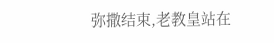弥撒结束,老教皇站在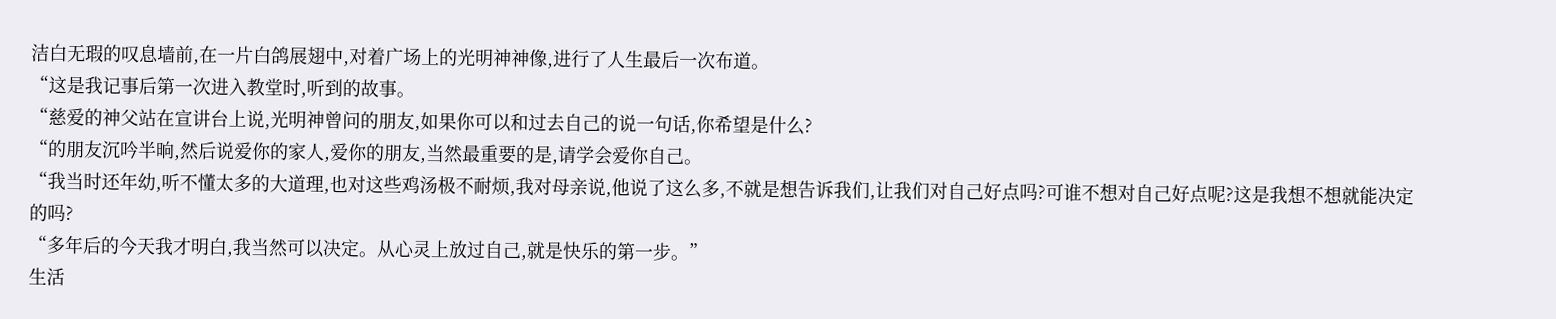洁白无瑕的叹息墙前,在一片白鸽展翅中,对着广场上的光明神神像,进行了人生最后一次布道。
“这是我记事后第一次进入教堂时,听到的故事。
“慈爱的神父站在宣讲台上说,光明神曾问的朋友,如果你可以和过去自己的说一句话,你希望是什么?
“的朋友沉吟半晌,然后说爱你的家人,爱你的朋友,当然最重要的是,请学会爱你自己。
“我当时还年幼,听不懂太多的大道理,也对这些鸡汤极不耐烦,我对母亲说,他说了这么多,不就是想告诉我们,让我们对自己好点吗?可谁不想对自己好点呢?这是我想不想就能决定的吗?
“多年后的今天我才明白,我当然可以决定。从心灵上放过自己,就是快乐的第一步。”
生活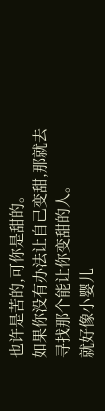也许是苦的,可你是甜的。
如果你没有办法让自己变甜,那就去寻找那个能让你变甜的人。
就好像小婴儿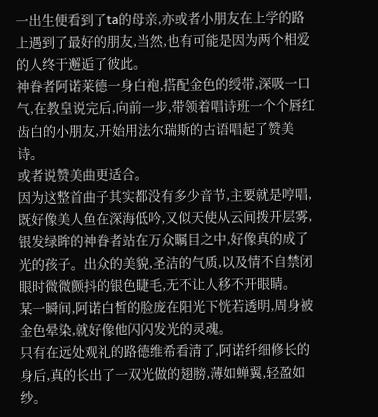一出生便看到了ta的母亲,亦或者小朋友在上学的路上遇到了最好的朋友,当然,也有可能是因为两个相爱的人终于邂逅了彼此。
神眷者阿诺莱德一身白袍,搭配金色的绶带,深吸一口气,在教皇说完后,向前一步,带领着唱诗班一个个唇红齿白的小朋友,开始用法尔瑞斯的古语唱起了赞美诗。
或者说赞美曲更适合。
因为这整首曲子其实都没有多少音节,主要就是哼唱,既好像美人鱼在深海低吟,又似天使从云间拨开层雾,银发绿眸的神眷者站在万众瞩目之中,好像真的成了光的孩子。出众的美貌,圣洁的气质,以及情不自禁闭眼时微微颤抖的银色睫毛,无不让人移不开眼睛。
某一瞬间,阿诺白皙的脸庞在阳光下恍若透明,周身被金色晕染,就好像他闪闪发光的灵魂。
只有在远处观礼的路德维希看清了,阿诺纤细修长的身后,真的长出了一双光做的翅膀,薄如蝉翼,轻盈如纱。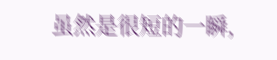虽然是很短的一瞬,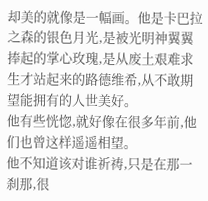却美的就像是一幅画。他是卡巴拉之森的银色月光,是被光明神翼翼捧起的掌心玫瑰,是从废土艰难求生才站起来的路德维希,从不敢期望能拥有的人世美好。
他有些恍惚,就好像在很多年前,他们也曾这样遥遥相望。
他不知道该对谁祈祷,只是在那一刹那,很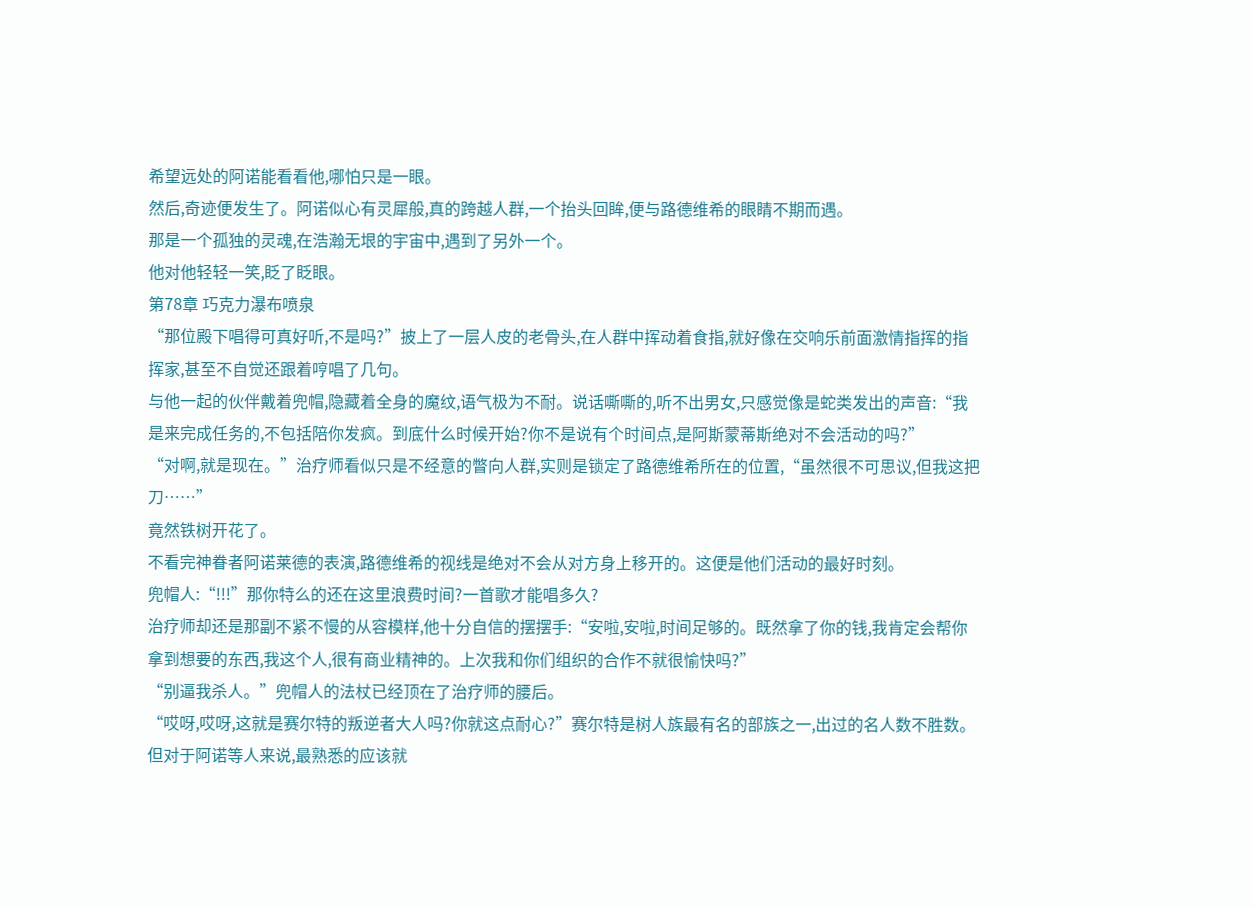希望远处的阿诺能看看他,哪怕只是一眼。
然后,奇迹便发生了。阿诺似心有灵犀般,真的跨越人群,一个抬头回眸,便与路德维希的眼睛不期而遇。
那是一个孤独的灵魂,在浩瀚无垠的宇宙中,遇到了另外一个。
他对他轻轻一笑,眨了眨眼。
第78章 巧克力瀑布喷泉
“那位殿下唱得可真好听,不是吗?”披上了一层人皮的老骨头,在人群中挥动着食指,就好像在交响乐前面激情指挥的指挥家,甚至不自觉还跟着哼唱了几句。
与他一起的伙伴戴着兜帽,隐藏着全身的魔纹,语气极为不耐。说话嘶嘶的,听不出男女,只感觉像是蛇类发出的声音:“我是来完成任务的,不包括陪你发疯。到底什么时候开始?你不是说有个时间点,是阿斯蒙蒂斯绝对不会活动的吗?”
“对啊,就是现在。”治疗师看似只是不经意的瞥向人群,实则是锁定了路德维希所在的位置,“虽然很不可思议,但我这把刀……”
竟然铁树开花了。
不看完神眷者阿诺莱德的表演,路德维希的视线是绝对不会从对方身上移开的。这便是他们活动的最好时刻。
兜帽人:“!!!”那你特么的还在这里浪费时间?一首歌才能唱多久?
治疗师却还是那副不紧不慢的从容模样,他十分自信的摆摆手:“安啦,安啦,时间足够的。既然拿了你的钱,我肯定会帮你拿到想要的东西,我这个人,很有商业精神的。上次我和你们组织的合作不就很愉快吗?”
“别逼我杀人。”兜帽人的法杖已经顶在了治疗师的腰后。
“哎呀,哎呀,这就是赛尔特的叛逆者大人吗?你就这点耐心?”赛尔特是树人族最有名的部族之一,出过的名人数不胜数。但对于阿诺等人来说,最熟悉的应该就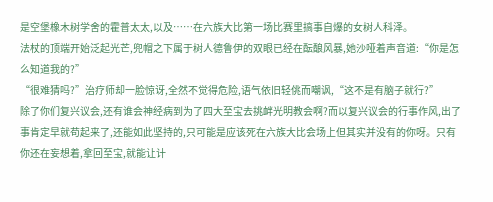是空堡橡木树学舍的霍普太太,以及……在六族大比第一场比赛里搞事自爆的女树人科泽。
法杖的顶端开始泛起光芒,兜帽之下属于树人德鲁伊的双眼已经在酝酿风暴,她沙哑着声音道:“你是怎么知道我的?”
“很难猜吗?”治疗师却一脸惊讶,全然不觉得危险,语气依旧轻佻而嘲讽,“这不是有脑子就行?”
除了你们复兴议会,还有谁会神经病到为了四大至宝去挑衅光明教会啊?而以复兴议会的行事作风,出了事肯定早就苟起来了,还能如此坚持的,只可能是应该死在六族大比会场上但其实并没有的你呀。只有你还在妄想着,拿回至宝,就能让计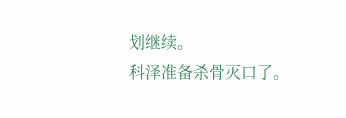划继续。
科泽准备杀骨灭口了。